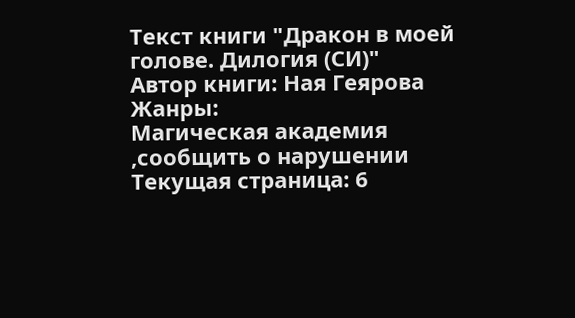Текст книги "Дракон в моей голове. Дилогия (СИ)"
Автор книги: Ная Геярова
Жанры:
Магическая академия
,сообщить о нарушении
Текущая страница: 6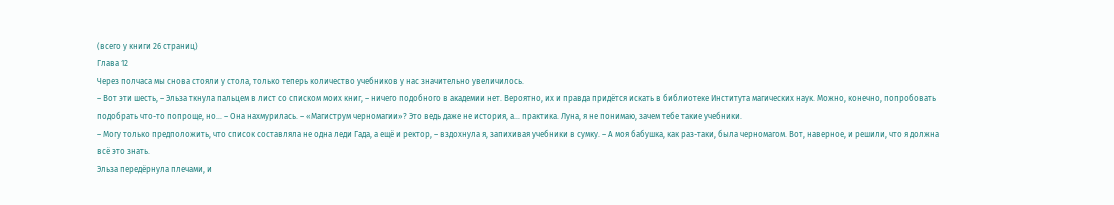(всего у книги 26 страниц)
Глава 12
Через полчаса мы снова стояли у стола, только теперь количество учебников у нас значительно увеличилось.
– Вот эти шесть, – Эльза ткнула пальцем в лист со списком моих книг, – ничего подобного в академии нет. Вероятно, их и правда придётся искать в библиотеке Института магических наук. Можно, конечно, попробовать подобрать что-то попроще, но… – Она нахмурилась. – «Магиструм черномагии»? Это ведь даже не история, а… практика. Луна, я не понимаю, зачем тебе такие учебники.
– Могу только предположить, что список составляла не одна леди Гада, а ещё и ректор, – вздохнула я, запихивая учебники в сумку. – А моя бабушка, как раз-таки, была черномагом. Вот, наверное, и решили, что я должна всё это знать.
Эльза передёрнула плечами, и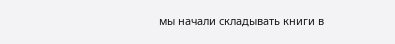мы начали складывать книги в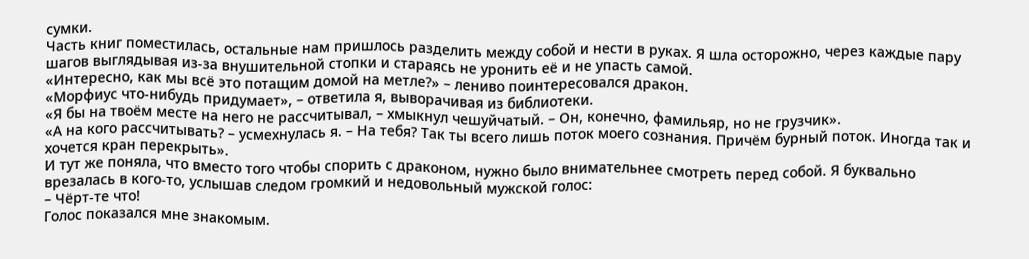сумки.
Часть книг поместилась, остальные нам пришлось разделить между собой и нести в руках. Я шла осторожно, через каждые пару шагов выглядывая из-за внушительной стопки и стараясь не уронить её и не упасть самой.
«Интересно, как мы всё это потащим домой на метле?» – лениво поинтересовался дракон.
«Морфиус что-нибудь придумает», – ответила я, выворачивая из библиотеки.
«Я бы на твоём месте на него не рассчитывал, – хмыкнул чешуйчатый. – Он, конечно, фамильяр, но не грузчик».
«А на кого рассчитывать? – усмехнулась я. – На тебя? Так ты всего лишь поток моего сознания. Причём бурный поток. Иногда так и хочется кран перекрыть».
И тут же поняла, что вместо того чтобы спорить с драконом, нужно было внимательнее смотреть перед собой. Я буквально врезалась в кого-то, услышав следом громкий и недовольный мужской голос:
– Чёрт-те что!
Голос показался мне знакомым.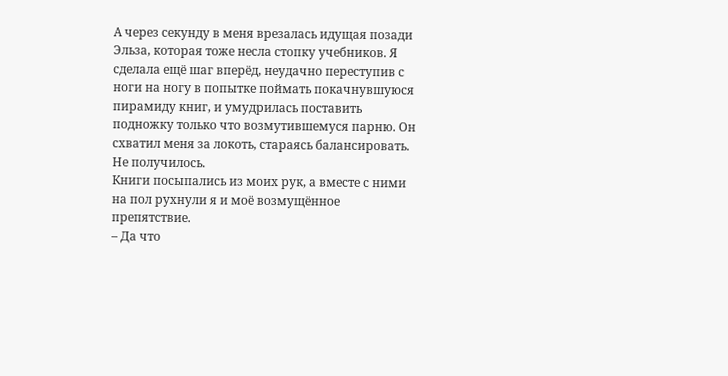А через секунду в меня врезалась идущая позади Эльза, которая тоже несла стопку учебников. Я сделала ещё шаг вперёд, неудачно переступив с ноги на ногу в попытке поймать покачнувшуюся пирамиду книг, и умудрилась поставить подножку только что возмутившемуся парню. Он схватил меня за локоть, стараясь балансировать.
Не получилось.
Книги посыпались из моих рук, а вместе с ними на пол рухнули я и моё возмущённое препятствие.
– Да что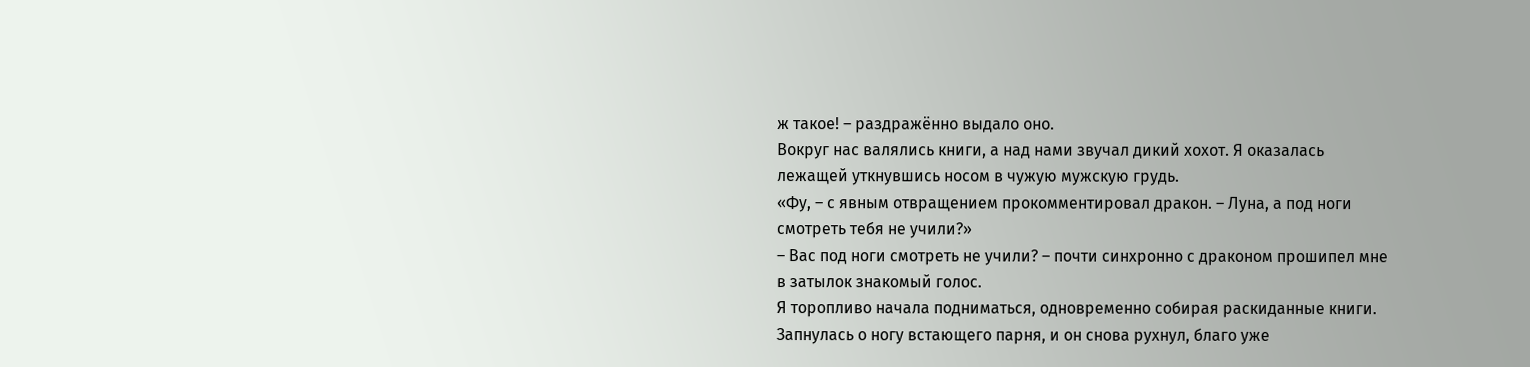ж такое! – раздражённо выдало оно.
Вокруг нас валялись книги, а над нами звучал дикий хохот. Я оказалась лежащей уткнувшись носом в чужую мужскую грудь.
«Фу, – с явным отвращением прокомментировал дракон. – Луна, а под ноги смотреть тебя не учили?»
– Вас под ноги смотреть не учили? – почти синхронно с драконом прошипел мне в затылок знакомый голос.
Я торопливо начала подниматься, одновременно собирая раскиданные книги. Запнулась о ногу встающего парня, и он снова рухнул, благо уже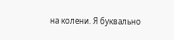на колени. Я буквально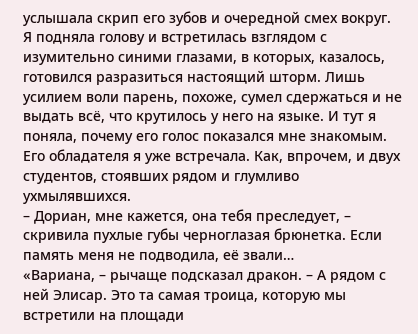услышала скрип его зубов и очередной смех вокруг.
Я подняла голову и встретилась взглядом с изумительно синими глазами, в которых, казалось, готовился разразиться настоящий шторм. Лишь усилием воли парень, похоже, сумел сдержаться и не выдать всё, что крутилось у него на языке. И тут я поняла, почему его голос показался мне знакомым. Его обладателя я уже встречала. Как, впрочем, и двух студентов, стоявших рядом и глумливо ухмылявшихся.
– Дориан, мне кажется, она тебя преследует, – скривила пухлые губы черноглазая брюнетка. Если память меня не подводила, её звали…
«Вариана, – рычаще подсказал дракон. – А рядом с ней Элисар. Это та самая троица, которую мы встретили на площади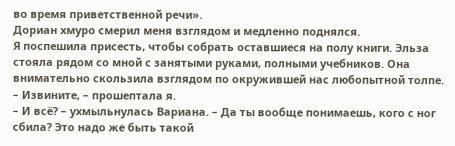во время приветственной речи».
Дориан хмуро смерил меня взглядом и медленно поднялся.
Я поспешила присесть, чтобы собрать оставшиеся на полу книги. Эльза стояла рядом со мной с занятыми руками, полными учебников. Она внимательно скользила взглядом по окружившей нас любопытной толпе.
– Извините, – прошептала я.
– И всё? – ухмыльнулась Вариана. – Да ты вообще понимаешь, кого с ног сбила? Это надо же быть такой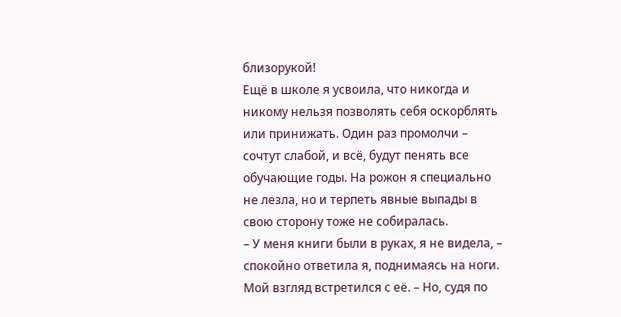близорукой!
Ещё в школе я усвоила, что никогда и никому нельзя позволять себя оскорблять или принижать. Один раз промолчи – сочтут слабой, и всё, будут пенять все обучающие годы. На рожон я специально не лезла, но и терпеть явные выпады в свою сторону тоже не собиралась.
– У меня книги были в руках, я не видела, – спокойно ответила я, поднимаясь на ноги. Мой взгляд встретился с её. – Но, судя по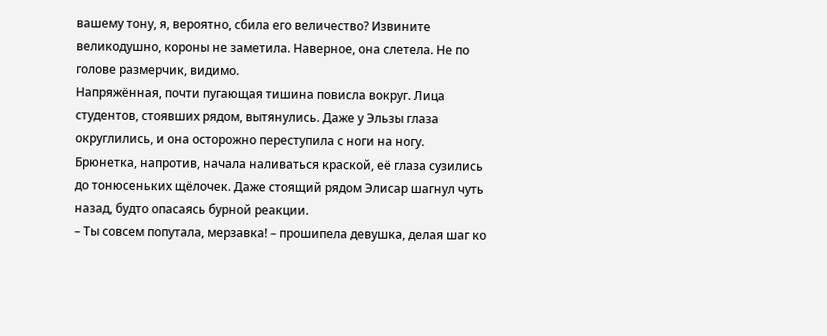вашему тону, я, вероятно, сбила его величество? Извините великодушно, короны не заметила. Наверное, она слетела. Не по голове размерчик, видимо.
Напряжённая, почти пугающая тишина повисла вокруг. Лица студентов, стоявших рядом, вытянулись. Даже у Эльзы глаза округлились, и она осторожно переступила с ноги на ногу.
Брюнетка, напротив, начала наливаться краской, её глаза сузились до тонюсеньких щёлочек. Даже стоящий рядом Элисар шагнул чуть назад, будто опасаясь бурной реакции.
– Ты совсем попутала, мерзавка! – прошипела девушка, делая шаг ко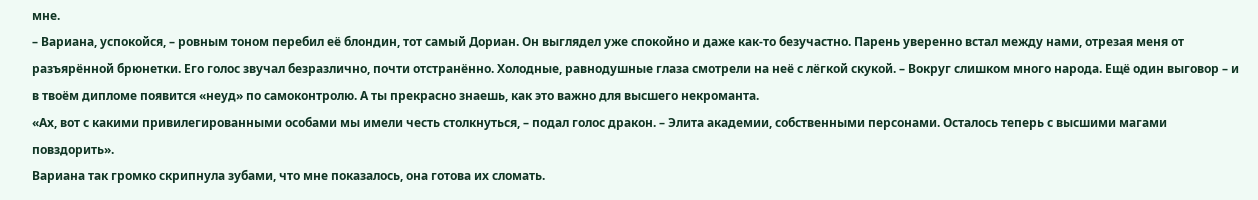мне.
– Вариана, успокойся, – ровным тоном перебил её блондин, тот самый Дориан. Он выглядел уже спокойно и даже как-то безучастно. Парень уверенно встал между нами, отрезая меня от разъярённой брюнетки. Его голос звучал безразлично, почти отстранённо. Холодные, равнодушные глаза смотрели на неё с лёгкой скукой. – Вокруг слишком много народа. Ещё один выговор – и в твоём дипломе появится «неуд» по самоконтролю. А ты прекрасно знаешь, как это важно для высшего некроманта.
«Ах, вот с какими привилегированными особами мы имели честь столкнуться, – подал голос дракон. – Элита академии, собственными персонами. Осталось теперь с высшими магами повздорить».
Вариана так громко скрипнула зубами, что мне показалось, она готова их сломать.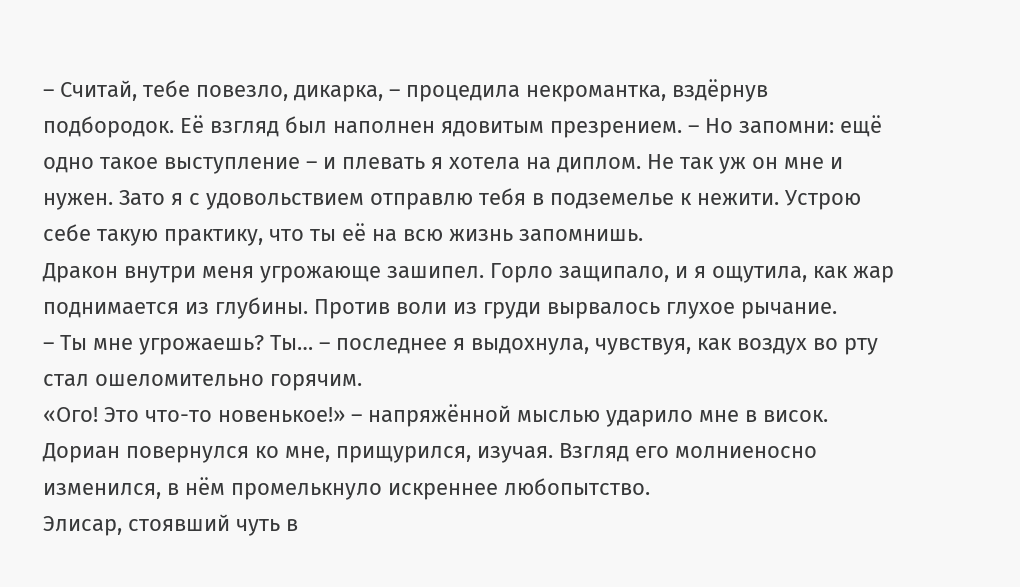– Считай, тебе повезло, дикарка, – процедила некромантка, вздёрнув подбородок. Её взгляд был наполнен ядовитым презрением. – Но запомни: ещё одно такое выступление – и плевать я хотела на диплом. Не так уж он мне и нужен. Зато я с удовольствием отправлю тебя в подземелье к нежити. Устрою себе такую практику, что ты её на всю жизнь запомнишь.
Дракон внутри меня угрожающе зашипел. Горло защипало, и я ощутила, как жар поднимается из глубины. Против воли из груди вырвалось глухое рычание.
– Ты мне угрожаешь? Ты… – последнее я выдохнула, чувствуя, как воздух во рту стал ошеломительно горячим.
«Ого! Это что-то новенькое!» – напряжённой мыслью ударило мне в висок.
Дориан повернулся ко мне, прищурился, изучая. Взгляд его молниеносно изменился, в нём промелькнуло искреннее любопытство.
Элисар, стоявший чуть в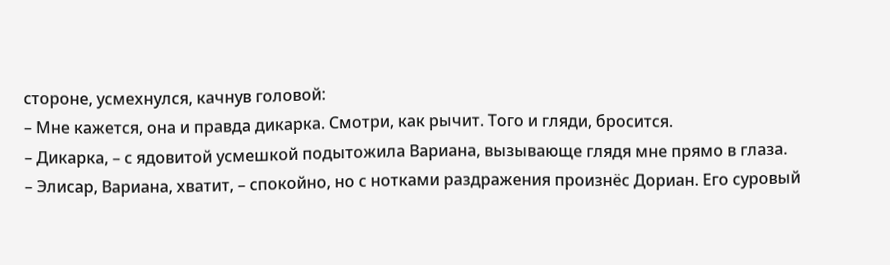стороне, усмехнулся, качнув головой:
– Мне кажется, она и правда дикарка. Смотри, как рычит. Того и гляди, бросится.
– Дикарка, – с ядовитой усмешкой подытожила Вариана, вызывающе глядя мне прямо в глаза.
– Элисар, Вариана, хватит, – спокойно, но с нотками раздражения произнёс Дориан. Его суровый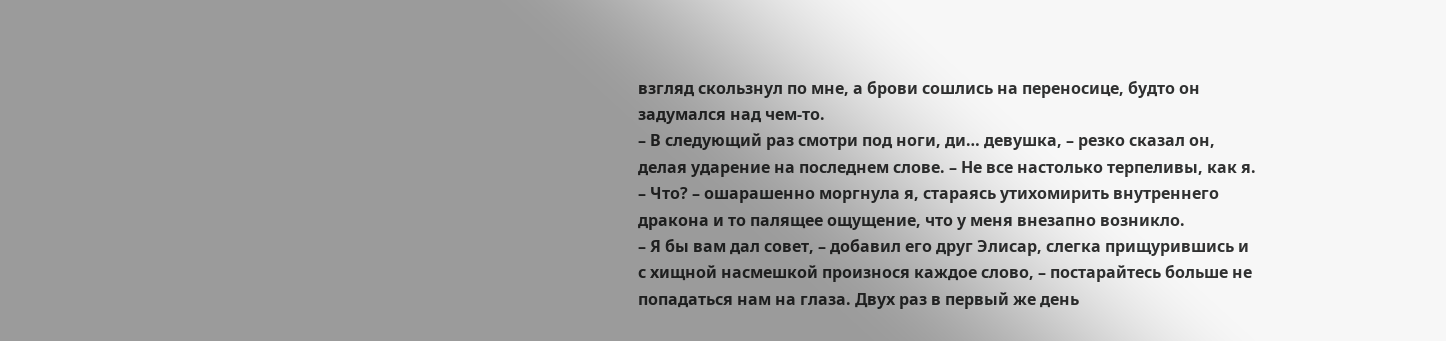взгляд скользнул по мне, а брови сошлись на переносице, будто он задумался над чем-то.
– В следующий раз смотри под ноги, ди… девушка, – резко сказал он, делая ударение на последнем слове. – Не все настолько терпеливы, как я.
– Что? – ошарашенно моргнула я, стараясь утихомирить внутреннего дракона и то палящее ощущение, что у меня внезапно возникло.
– Я бы вам дал совет, – добавил его друг Элисар, слегка прищурившись и с хищной насмешкой произнося каждое слово, – постарайтесь больше не попадаться нам на глаза. Двух раз в первый же день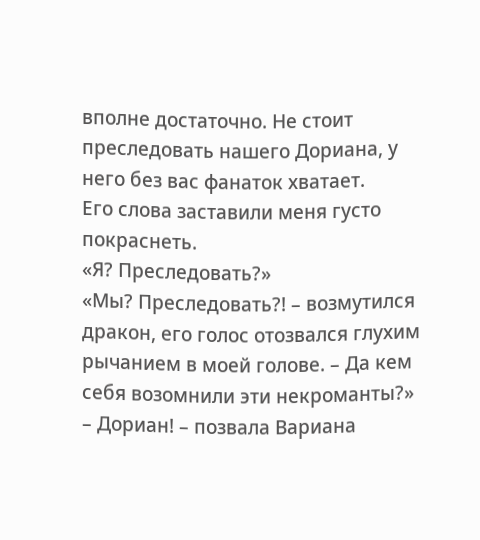вполне достаточно. Не стоит преследовать нашего Дориана, у него без вас фанаток хватает.
Его слова заставили меня густо покраснеть.
«Я? Преследовать?»
«Мы? Преследовать?! – возмутился дракон, его голос отозвался глухим рычанием в моей голове. – Да кем себя возомнили эти некроманты?»
– Дориан! – позвала Вариана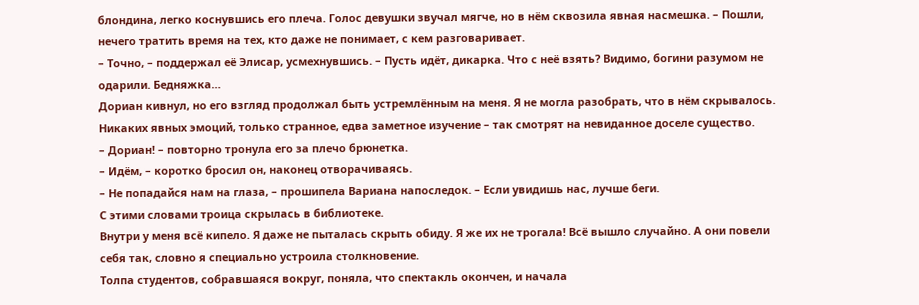блондина, легко коснувшись его плеча. Голос девушки звучал мягче, но в нём сквозила явная насмешка. – Пошли, нечего тратить время на тех, кто даже не понимает, с кем разговаривает.
– Точно, – поддержал её Элисар, усмехнувшись. – Пусть идёт, дикарка. Что с неё взять? Видимо, богини разумом не одарили. Бедняжка…
Дориан кивнул, но его взгляд продолжал быть устремлённым на меня. Я не могла разобрать, что в нём скрывалось. Никаких явных эмоций, только странное, едва заметное изучение – так смотрят на невиданное доселе существо.
– Дориан! – повторно тронула его за плечо брюнетка.
– Идём, – коротко бросил он, наконец отворачиваясь.
– Не попадайся нам на глаза, – прошипела Вариана напоследок. – Если увидишь нас, лучше беги.
С этими словами троица скрылась в библиотеке.
Внутри у меня всё кипело. Я даже не пыталась скрыть обиду. Я же их не трогала! Всё вышло случайно. А они повели себя так, словно я специально устроила столкновение.
Толпа студентов, собравшаяся вокруг, поняла, что спектакль окончен, и начала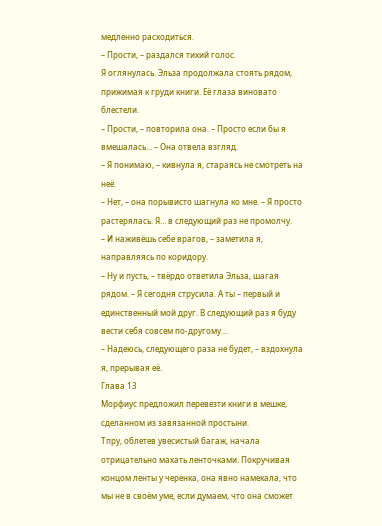медленно расходиться.
– Прости, – раздался тихий голос.
Я оглянулась. Эльза продолжала стоять рядом, прижимая к груди книги. Её глаза виновато блестели.
– Прости, – повторила она. – Просто если бы я вмешалась… – Она отвела взгляд.
– Я понимаю, – кивнула я, стараясь не смотреть на неё.
– Нет, – она порывисто шагнула ко мне. – Я просто растерялась. Я… в следующий раз не промолчу.
– И наживёшь себе врагов, – заметила я, направляясь по коридору.
– Ну и пусть, – твёрдо ответила Эльза, шагая рядом. – Я сегодня струсила. А ты – первый и единственный мой друг. В следующий раз я буду вести себя совсем по-другому…
– Надеюсь, следующего раза не будет, – вздохнула я, прерывая её.
Глава 13
Морфиус предложил перевезти книги в мешке, сделанном из завязанной простыни.
Тпру, облетев увесистый багаж, начала отрицательно махать ленточками. Покручивая концом ленты у черенка, она явно намекала, что мы не в своём уме, если думаем, что она сможет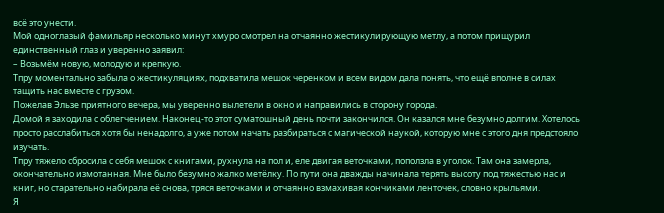всё это унести.
Мой одноглазый фамильяр несколько минут хмуро смотрел на отчаянно жестикулирующую метлу, а потом прищурил единственный глаз и уверенно заявил:
– Возьмём новую, молодую и крепкую.
Тпру моментально забыла о жестикуляциях, подхватила мешок черенком и всем видом дала понять, что ещё вполне в силах тащить нас вместе с грузом.
Пожелав Эльзе приятного вечера, мы уверенно вылетели в окно и направились в сторону города.
Домой я заходила с облегчением. Наконец-то этот суматошный день почти закончился. Он казался мне безумно долгим. Хотелось просто расслабиться хотя бы ненадолго, а уже потом начать разбираться с магической наукой, которую мне с этого дня предстояло изучать.
Тпру тяжело сбросила с себя мешок с книгами, рухнула на пол и, еле двигая веточками, поползла в уголок. Там она замерла, окончательно измотанная. Мне было безумно жалко метёлку. По пути она дважды начинала терять высоту под тяжестью нас и книг, но старательно набирала её снова, тряся веточками и отчаянно взмахивая кончиками ленточек, словно крыльями.
Я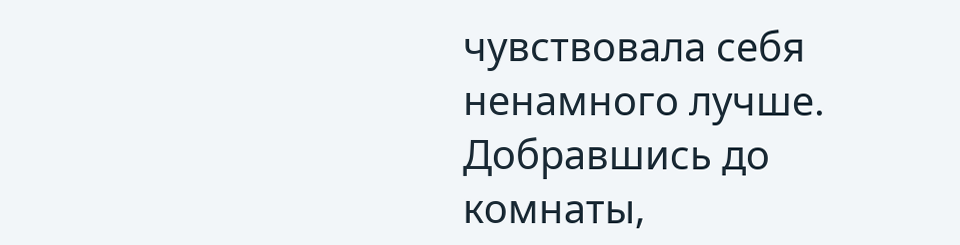чувствовала себя ненамного лучше. Добравшись до комнаты,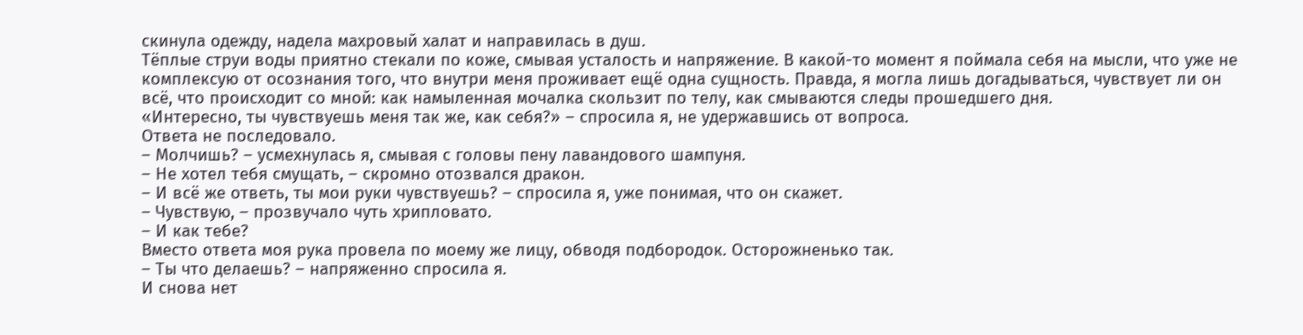скинула одежду, надела махровый халат и направилась в душ.
Тёплые струи воды приятно стекали по коже, смывая усталость и напряжение. В какой-то момент я поймала себя на мысли, что уже не комплексую от осознания того, что внутри меня проживает ещё одна сущность. Правда, я могла лишь догадываться, чувствует ли он всё, что происходит со мной: как намыленная мочалка скользит по телу, как смываются следы прошедшего дня.
«Интересно, ты чувствуешь меня так же, как себя?» – спросила я, не удержавшись от вопроса.
Ответа не последовало.
– Молчишь? – усмехнулась я, смывая с головы пену лавандового шампуня.
– Не хотел тебя смущать, – скромно отозвался дракон.
– И всё же ответь, ты мои руки чувствуешь? – спросила я, уже понимая, что он скажет.
– Чувствую, – прозвучало чуть хрипловато.
– И как тебе?
Вместо ответа моя рука провела по моему же лицу, обводя подбородок. Осторожненько так.
– Ты что делаешь? – напряженно спросила я.
И снова нет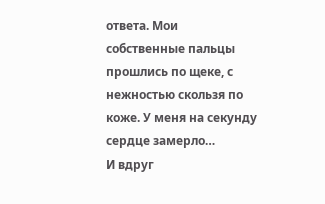ответа. Мои собственные пальцы прошлись по щеке, с нежностью скользя по коже. У меня на секунду сердце замерло…
И вдруг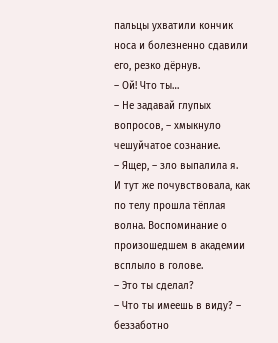пальцы ухватили кончик носа и болезненно сдавили его, резко дёрнув.
– Ой! Что ты…
– Не задавай глупых вопросов, – хмыкнуло чешуйчатое сознание.
– Ящер, – зло выпалила я.
И тут же почувствовала, как по телу прошла тёплая волна. Воспоминание о произошедшем в академии всплыло в голове.
– Это ты сделал?
– Что ты имеешь в виду? – беззаботно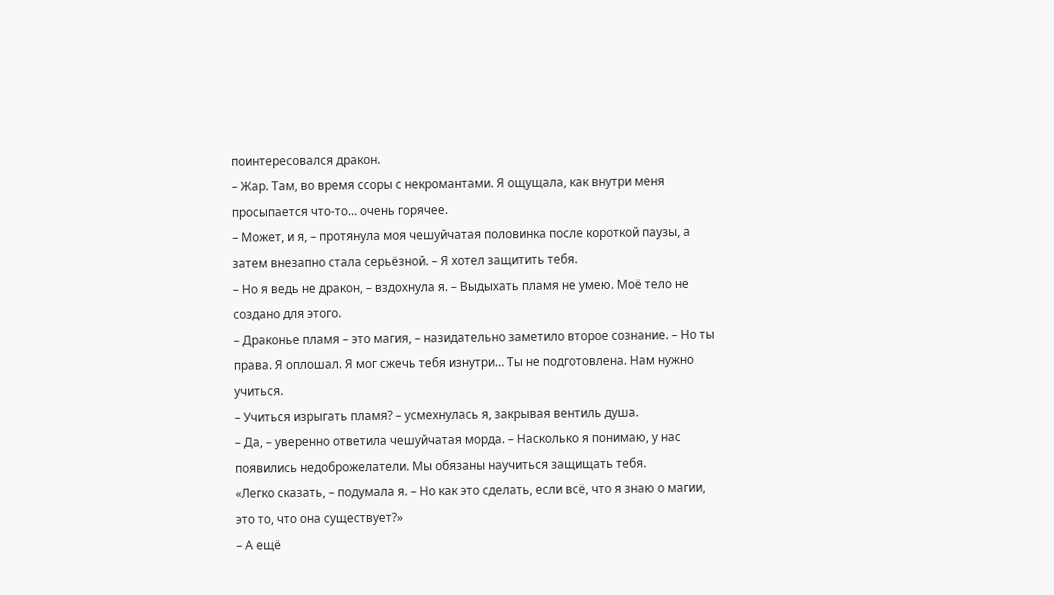поинтересовался дракон.
– Жар. Там, во время ссоры с некромантами. Я ощущала, как внутри меня просыпается что-то… очень горячее.
– Может, и я, – протянула моя чешуйчатая половинка после короткой паузы, а затем внезапно стала серьёзной. – Я хотел защитить тебя.
– Но я ведь не дракон, – вздохнула я. – Выдыхать пламя не умею. Моё тело не создано для этого.
– Драконье пламя – это магия, – назидательно заметило второе сознание. – Но ты права. Я оплошал. Я мог сжечь тебя изнутри… Ты не подготовлена. Нам нужно учиться.
– Учиться изрыгать пламя? – усмехнулась я, закрывая вентиль душа.
– Да, – уверенно ответила чешуйчатая морда. – Насколько я понимаю, у нас появились недоброжелатели. Мы обязаны научиться защищать тебя.
«Легко сказать, – подумала я. – Но как это сделать, если всё, что я знаю о магии, это то, что она существует?»
– А ещё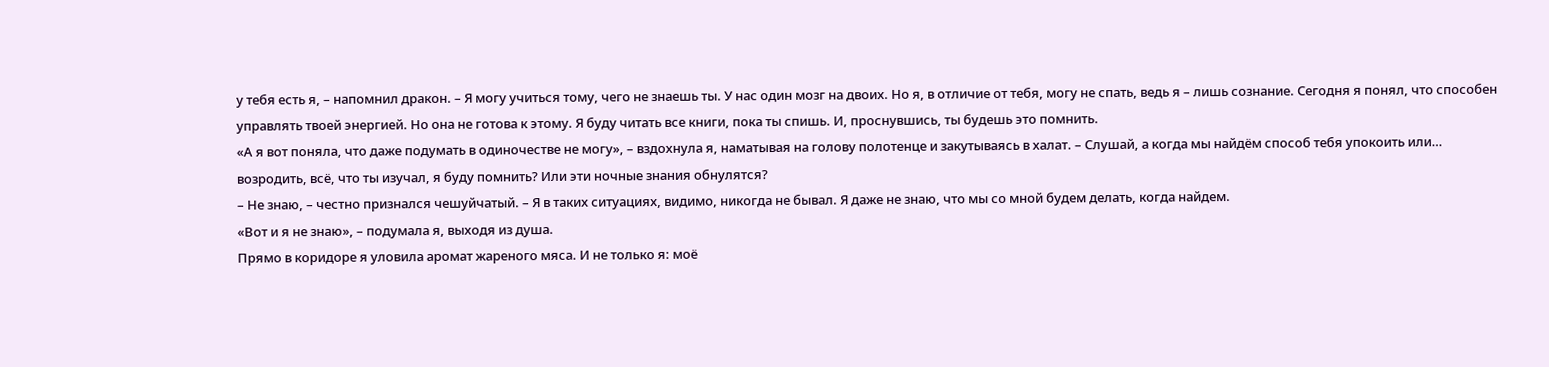у тебя есть я, – напомнил дракон. – Я могу учиться тому, чего не знаешь ты. У нас один мозг на двоих. Но я, в отличие от тебя, могу не спать, ведь я – лишь сознание. Сегодня я понял, что способен управлять твоей энергией. Но она не готова к этому. Я буду читать все книги, пока ты спишь. И, проснувшись, ты будешь это помнить.
«А я вот поняла, что даже подумать в одиночестве не могу», – вздохнула я, наматывая на голову полотенце и закутываясь в халат. – Слушай, а когда мы найдём способ тебя упокоить или… возродить, всё, что ты изучал, я буду помнить? Или эти ночные знания обнулятся?
– Не знаю, – честно признался чешуйчатый. – Я в таких ситуациях, видимо, никогда не бывал. Я даже не знаю, что мы со мной будем делать, когда найдем.
«Вот и я не знаю», – подумала я, выходя из душа.
Прямо в коридоре я уловила аромат жареного мяса. И не только я: моё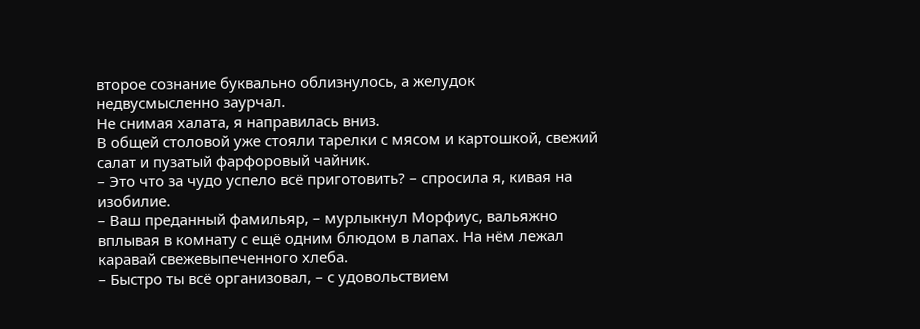второе сознание буквально облизнулось, а желудок недвусмысленно заурчал.
Не снимая халата, я направилась вниз.
В общей столовой уже стояли тарелки с мясом и картошкой, свежий салат и пузатый фарфоровый чайник.
– Это что за чудо успело всё приготовить? – спросила я, кивая на изобилие.
– Ваш преданный фамильяр, – мурлыкнул Морфиус, вальяжно вплывая в комнату с ещё одним блюдом в лапах. На нём лежал каравай свежевыпеченного хлеба.
– Быстро ты всё организовал, – с удовольствием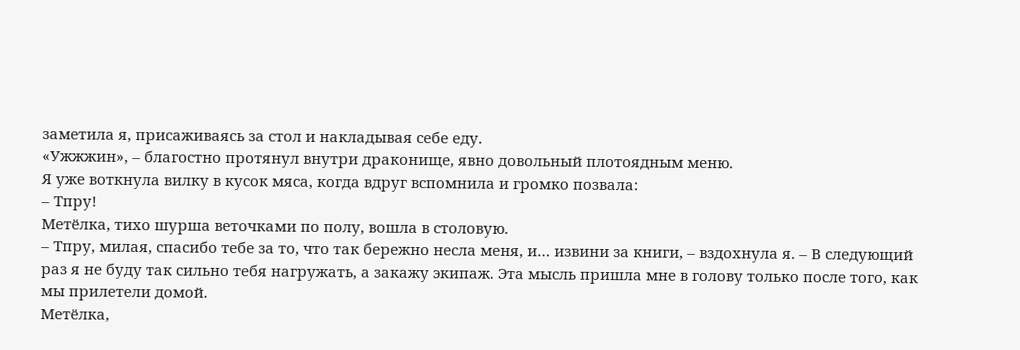заметила я, присаживаясь за стол и накладывая себе еду.
«Ужжжин», – благостно протянул внутри драконище, явно довольный плотоядным меню.
Я уже воткнула вилку в кусок мяса, когда вдруг вспомнила и громко позвала:
– Тпру!
Метёлка, тихо шурша веточками по полу, вошла в столовую.
– Тпру, милая, спасибо тебе за то, что так бережно несла меня, и… извини за книги, – вздохнула я. – В следующий раз я не буду так сильно тебя нагружать, а закажу экипаж. Эта мысль пришла мне в голову только после того, как мы прилетели домой.
Метёлка,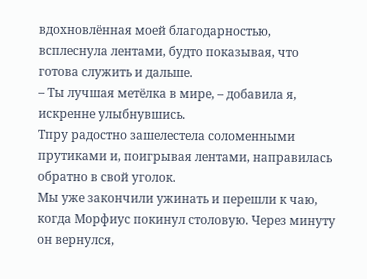вдохновлённая моей благодарностью, всплеснула лентами, будто показывая, что готова служить и дальше.
– Ты лучшая метёлка в мире, – добавила я, искренне улыбнувшись.
Тпру радостно зашелестела соломенными прутиками и, поигрывая лентами, направилась обратно в свой уголок.
Мы уже закончили ужинать и перешли к чаю, когда Морфиус покинул столовую. Через минуту он вернулся,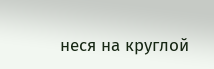неся на круглой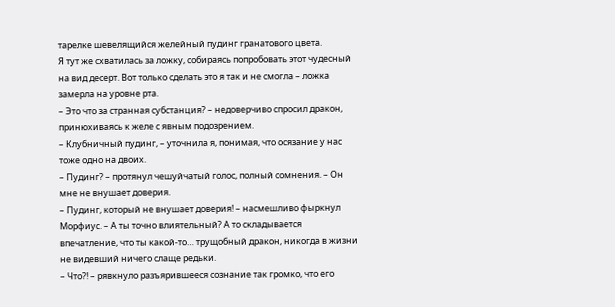тарелке шевелящийся желейный пудинг гранатового цвета.
Я тут же схватилась за ложку, собираясь попробовать этот чудесный на вид десерт. Вот только сделать это я так и не смогла – ложка замерла на уровне рта.
– Это что за странная субстанция? – недоверчиво спросил дракон, принюхиваясь к желе с явным подозрением.
– Клубничный пудинг, – уточнила я, понимая, что осязание у нас тоже одно на двоих.
– Пудинг? – протянул чешуйчатый голос, полный сомнения. – Он мне не внушает доверия.
– Пудинг, который не внушает доверия! – насмешливо фыркнул Морфиус. – А ты точно влиятельный? А то складывается впечатление, что ты какой-то… трущобный дракон, никогда в жизни не видевший ничего слаще редьки.
– Что?! – рявкнуло разъярившееся сознание так громко, что его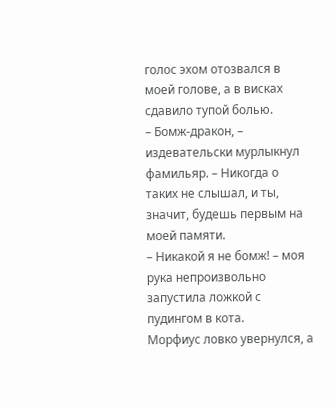голос эхом отозвался в моей голове, а в висках сдавило тупой болью.
– Бомж-дракон, – издевательски мурлыкнул фамильяр. – Никогда о таких не слышал, и ты, значит, будешь первым на моей памяти.
– Никакой я не бомж! – моя рука непроизвольно запустила ложкой с пудингом в кота.
Морфиус ловко увернулся, а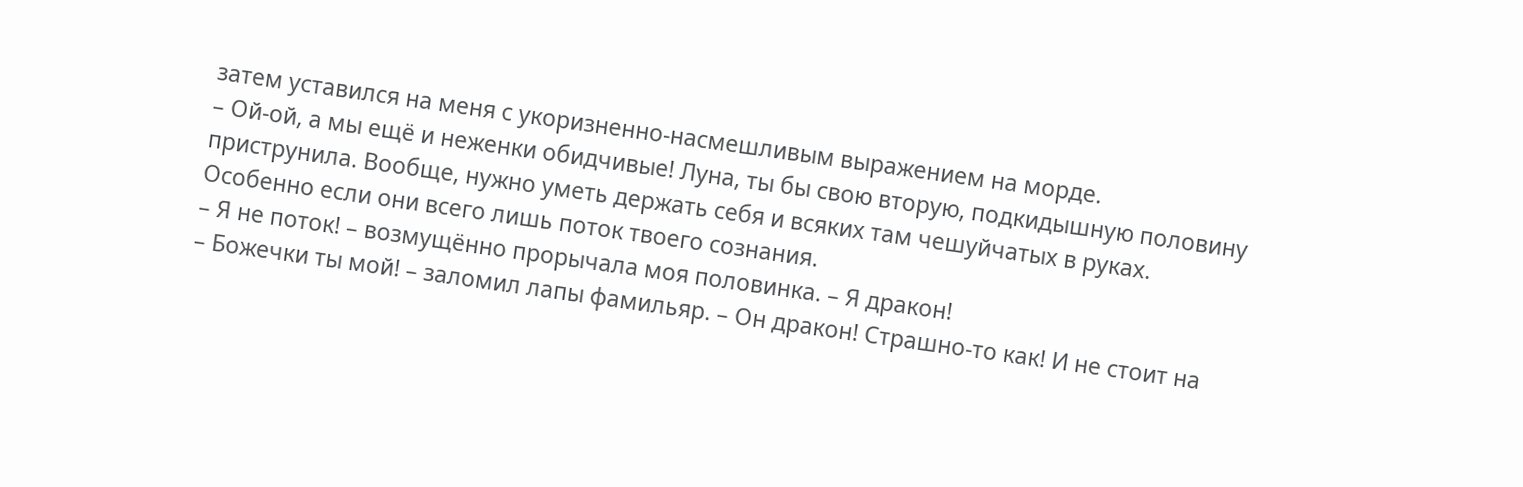затем уставился на меня с укоризненно-насмешливым выражением на морде.
– Ой-ой, а мы ещё и неженки обидчивые! Луна, ты бы свою вторую, подкидышную половину приструнила. Вообще, нужно уметь держать себя и всяких там чешуйчатых в руках. Особенно если они всего лишь поток твоего сознания.
– Я не поток! – возмущённо прорычала моя половинка. – Я дракон!
– Божечки ты мой! – заломил лапы фамильяр. – Он дракон! Страшно-то как! И не стоит на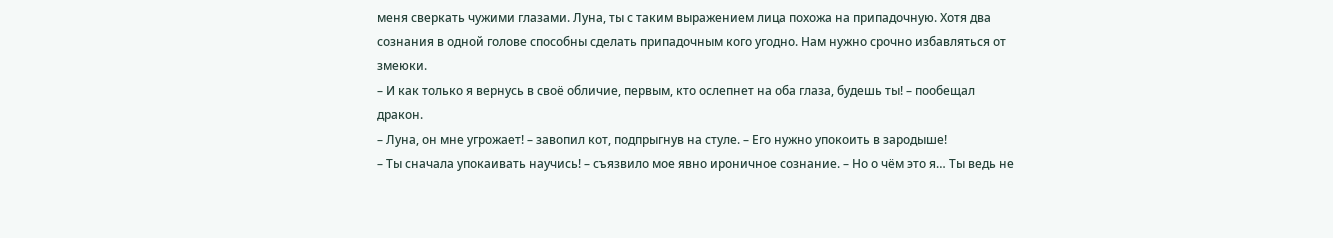меня сверкать чужими глазами. Луна, ты с таким выражением лица похожа на припадочную. Хотя два сознания в одной голове способны сделать припадочным кого угодно. Нам нужно срочно избавляться от змеюки.
– И как только я вернусь в своё обличие, первым, кто ослепнет на оба глаза, будешь ты! – пообещал дракон.
– Луна, он мне угрожает! – завопил кот, подпрыгнув на стуле. – Его нужно упокоить в зародыше!
– Ты сначала упокаивать научись! – съязвило мое явно ироничное сознание. – Но о чём это я… Ты ведь не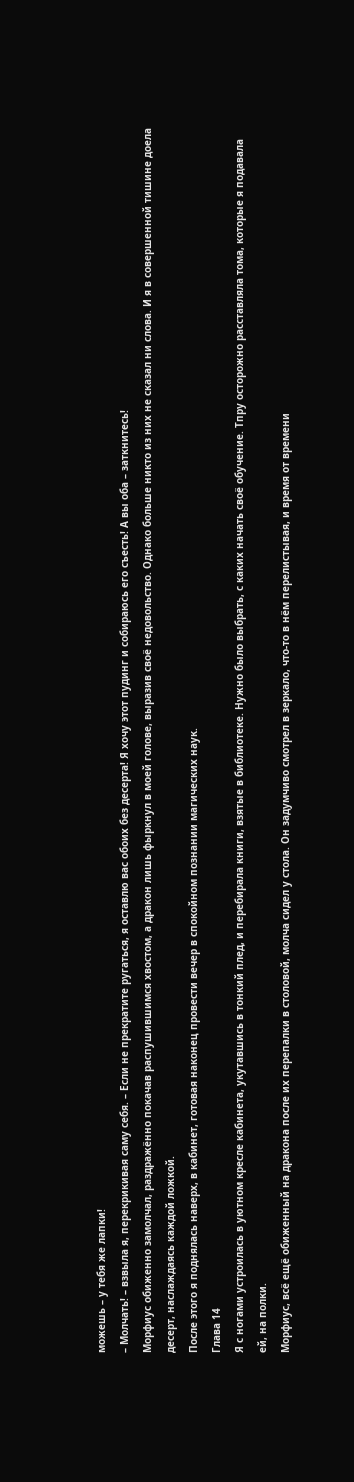можешь – у тебя же лапки!
– Молчать! – взвыла я, перекрикивая саму себя. – Если не прекратите ругаться, я оставлю вас обоих без десерта! Я хочу этот пудинг и собираюсь его съесть! А вы оба – заткнитесь!
Морфиус обиженно замолчал, раздражённо покачав распушившимся хвостом, а дракон лишь фыркнул в моей голове, выразив своё недовольство. Однако больше никто из них не сказал ни слова. И я в совершенной тишине доела десерт, наслаждаясь каждой ложкой.
После этого я поднялась наверх, в кабинет, готовая наконец провести вечер в спокойном познании магических наук.
Глава 14
Я с ногами устроилась в уютном кресле кабинета, укутавшись в тонкий плед, и перебирала книги, взятые в библиотеке. Нужно было выбрать, с каких начать своё обучение. Тпру осторожно расставляла тома, которые я подавала ей, на полки.
Морфиус, всё ещё обиженный на дракона после их перепалки в столовой, молча сидел у стола. Он задумчиво смотрел в зеркало, что-то в нём перелистывая, и время от времени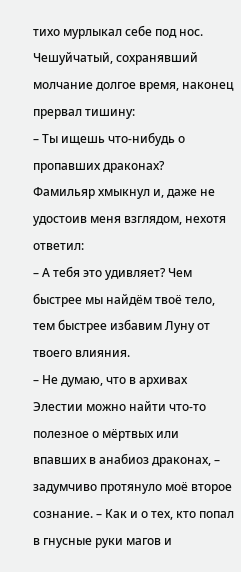тихо мурлыкал себе под нос.
Чешуйчатый, сохранявший молчание долгое время, наконец прервал тишину:
– Ты ищешь что-нибудь о пропавших драконах?
Фамильяр хмыкнул и, даже не удостоив меня взглядом, нехотя ответил:
– А тебя это удивляет? Чем быстрее мы найдём твоё тело, тем быстрее избавим Луну от твоего влияния.
– Не думаю, что в архивах Элестии можно найти что-то полезное о мёртвых или впавших в анабиоз драконах, – задумчиво протянуло моё второе сознание. – Как и о тех, кто попал в гнусные руки магов и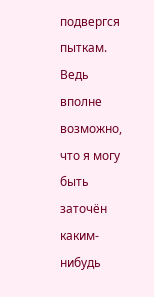подвергся пыткам. Ведь вполне возможно, что я могу быть заточён каким-нибудь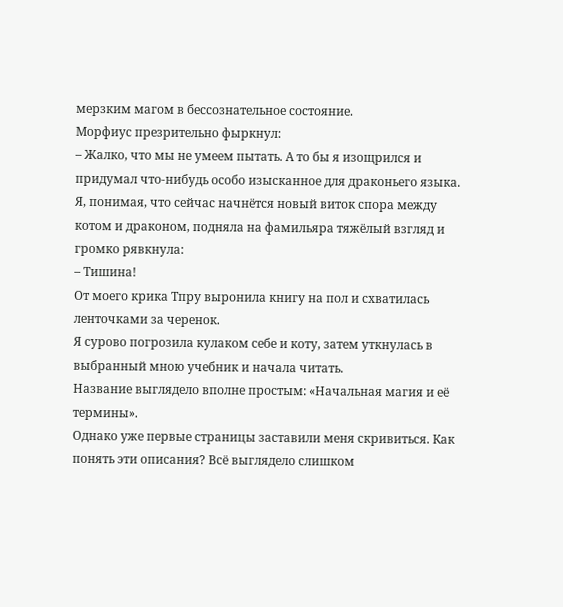мерзким магом в бессознательное состояние.
Морфиус презрительно фыркнул:
– Жалко, что мы не умеем пытать. А то бы я изощрился и придумал что-нибудь особо изысканное для драконьего языка.
Я, понимая, что сейчас начнётся новый виток спора между котом и драконом, подняла на фамильяра тяжёлый взгляд и громко рявкнула:
– Тишина!
От моего крика Тпру выронила книгу на пол и схватилась ленточками за черенок.
Я сурово погрозила кулаком себе и коту, затем уткнулась в выбранный мною учебник и начала читать.
Название выглядело вполне простым: «Начальная магия и её термины».
Однако уже первые страницы заставили меня скривиться. Как понять эти описания? Всё выглядело слишком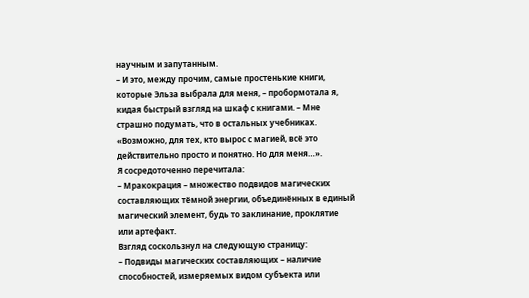научным и запутанным.
– И это, между прочим, самые простенькие книги, которые Эльза выбрала для меня, – пробормотала я, кидая быстрый взгляд на шкаф с книгами. – Мне страшно подумать, что в остальных учебниках.
«Возможно, для тех, кто вырос с магией, всё это действительно просто и понятно. Но для меня…».
Я сосредоточенно перечитала:
– Мракокрация – множество подвидов магических составляющих тёмной энергии, объединённых в единый магический элемент, будь то заклинание, проклятие или артефакт.
Взгляд соскользнул на следующую страницу:
– Подвиды магических составляющих – наличие способностей, измеряемых видом субъекта или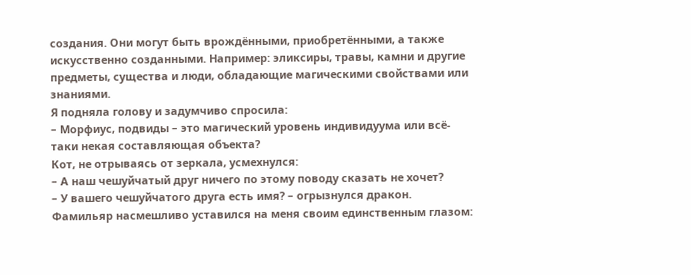создания. Они могут быть врождёнными, приобретёнными, а также искусственно созданными. Например: эликсиры, травы, камни и другие предметы, существа и люди, обладающие магическими свойствами или знаниями.
Я подняла голову и задумчиво спросила:
– Морфиус, подвиды – это магический уровень индивидуума или всё-таки некая составляющая объекта?
Кот, не отрываясь от зеркала, усмехнулся:
– А наш чешуйчатый друг ничего по этому поводу сказать не хочет?
– У вашего чешуйчатого друга есть имя? – огрызнулся дракон.
Фамильяр насмешливо уставился на меня своим единственным глазом: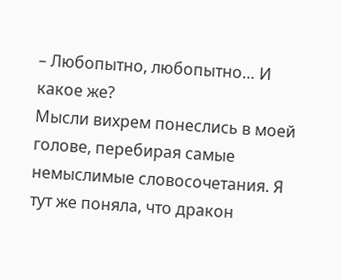– Любопытно, любопытно… И какое же?
Мысли вихрем понеслись в моей голове, перебирая самые немыслимые словосочетания. Я тут же поняла, что дракон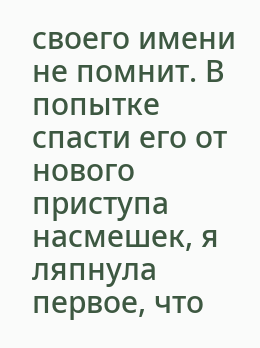своего имени не помнит. В попытке спасти его от нового приступа насмешек, я ляпнула первое, что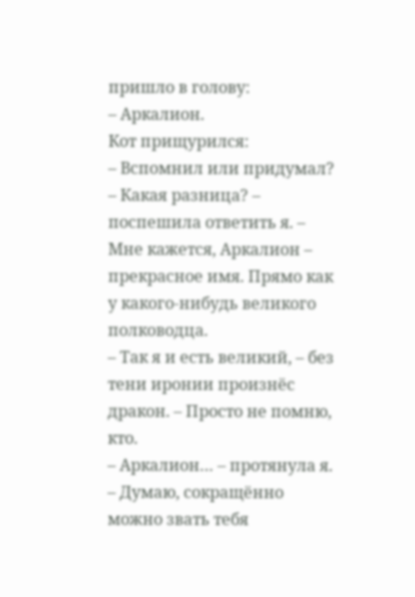пришло в голову:
– Аркалион.
Кот прищурился:
– Вспомнил или придумал?
– Какая разница? – поспешила ответить я. – Мне кажется, Аркалион – прекрасное имя. Прямо как у какого-нибудь великого полководца.
– Так я и есть великий, – без тени иронии произнёс дракон. – Просто не помню, кто.
– Аркалион… – протянула я. – Думаю, сокращённо можно звать тебя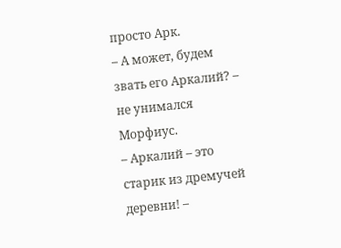просто Арк.
– А может, будем звать его Аркалий? – не унимался Морфиус.
– Аркалий – это старик из дремучей деревни! –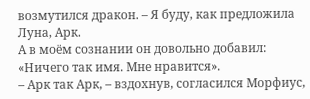возмутился дракон. – Я буду, как предложила Луна, Арк.
А в моём сознании он довольно добавил:
«Ничего так имя. Мне нравится».
– Арк так Арк, – вздохнув, согласился Морфиус,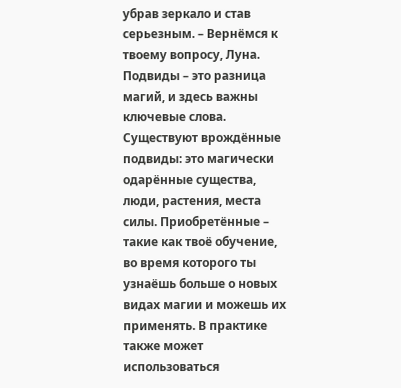убрав зеркало и став серьезным. – Вернёмся к твоему вопросу, Луна. Подвиды – это разница магий, и здесь важны ключевые слова. Существуют врождённые подвиды: это магически одарённые существа, люди, растения, места силы. Приобретённые – такие как твоё обучение, во время которого ты узнаёшь больше о новых видах магии и можешь их применять. В практике также может использоваться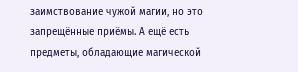заимствование чужой магии, но это запрещённые приёмы. А ещё есть предметы, обладающие магической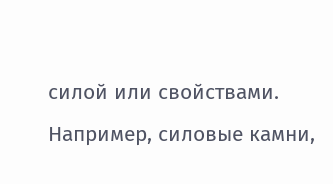силой или свойствами. Например, силовые камни,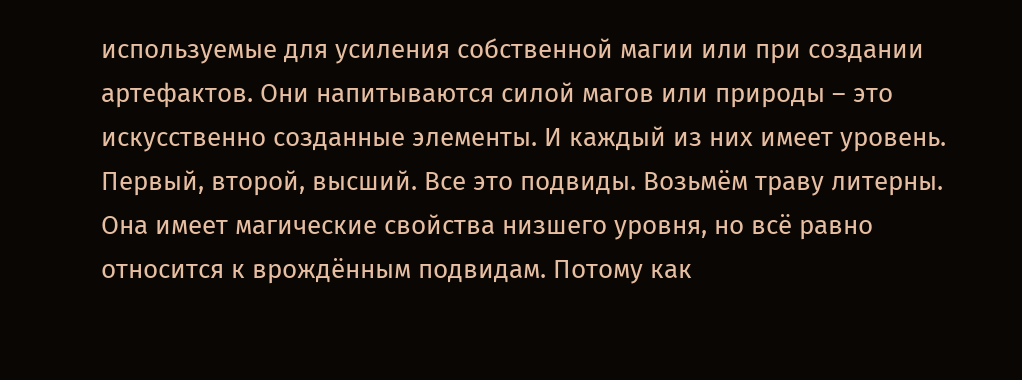используемые для усиления собственной магии или при создании артефактов. Они напитываются силой магов или природы – это искусственно созданные элементы. И каждый из них имеет уровень. Первый, второй, высший. Все это подвиды. Возьмём траву литерны. Она имеет магические свойства низшего уровня, но всё равно относится к врождённым подвидам. Потому как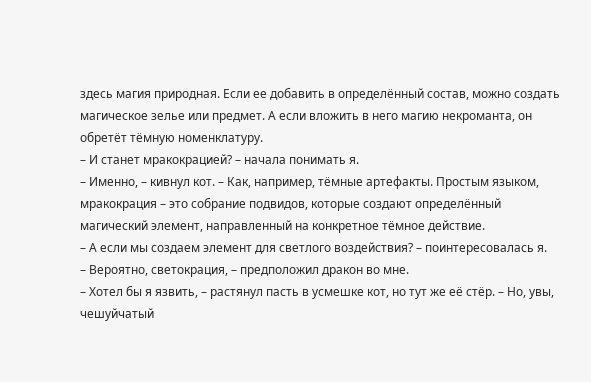здесь магия природная. Если ее добавить в определённый состав, можно создать магическое зелье или предмет. А если вложить в него магию некроманта, он обретёт тёмную номенклатуру.
– И станет мракокрацией? – начала понимать я.
– Именно, – кивнул кот. – Как, например, тёмные артефакты. Простым языком, мракокрация – это собрание подвидов, которые создают определённый магический элемент, направленный на конкретное тёмное действие.
– А если мы создаем элемент для светлого воздействия? – поинтересовалась я.
– Вероятно, светокрация, – предположил дракон во мне.
– Хотел бы я язвить, – растянул пасть в усмешке кот, но тут же её стёр. – Но, увы, чешуйчатый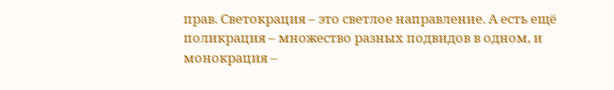прав. Светокрация – это светлое направление. А есть ещё поликрация – множество разных подвидов в одном, и монокрация –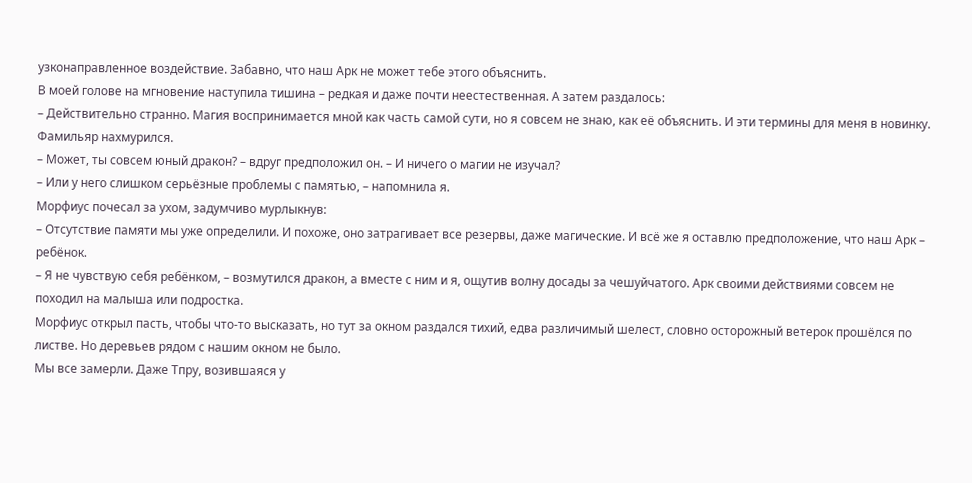узконаправленное воздействие. Забавно, что наш Арк не может тебе этого объяснить.
В моей голове на мгновение наступила тишина – редкая и даже почти неестественная. А затем раздалось:
– Действительно странно. Магия воспринимается мной как часть самой сути, но я совсем не знаю, как её объяснить. И эти термины для меня в новинку.
Фамильяр нахмурился.
– Может, ты совсем юный дракон? – вдруг предположил он. – И ничего о магии не изучал?
– Или у него слишком серьёзные проблемы с памятью, – напомнила я.
Морфиус почесал за ухом, задумчиво мурлыкнув:
– Отсутствие памяти мы уже определили. И похоже, оно затрагивает все резервы, даже магические. И всё же я оставлю предположение, что наш Арк – ребёнок.
– Я не чувствую себя ребёнком, – возмутился дракон, а вместе с ним и я, ощутив волну досады за чешуйчатого. Арк своими действиями совсем не походил на малыша или подростка.
Морфиус открыл пасть, чтобы что-то высказать, но тут за окном раздался тихий, едва различимый шелест, словно осторожный ветерок прошёлся по листве. Но деревьев рядом с нашим окном не было.
Мы все замерли. Даже Тпру, возившаяся у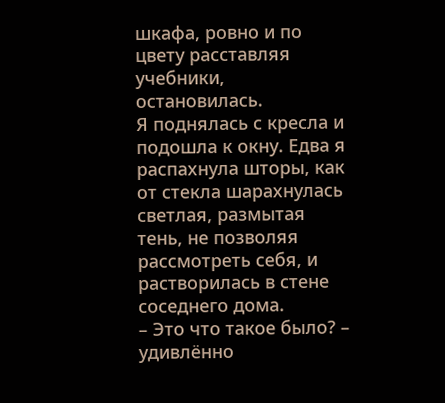шкафа, ровно и по цвету расставляя учебники, остановилась.
Я поднялась с кресла и подошла к окну. Едва я распахнула шторы, как от стекла шарахнулась светлая, размытая тень, не позволяя рассмотреть себя, и растворилась в стене соседнего дома.
– Это что такое было? – удивлённо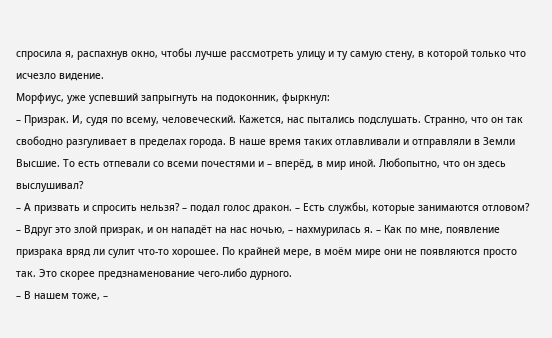спросила я, распахнув окно, чтобы лучше рассмотреть улицу и ту самую стену, в которой только что исчезло видение.
Морфиус, уже успевший запрыгнуть на подоконник, фыркнул:
– Призрак. И, судя по всему, человеческий. Кажется, нас пытались подслушать. Странно, что он так свободно разгуливает в пределах города. В наше время таких отлавливали и отправляли в Земли Высшие. То есть отпевали со всеми почестями и – вперёд, в мир иной. Любопытно, что он здесь выслушивал?
– А призвать и спросить нельзя? – подал голос дракон. – Есть службы, которые занимаются отловом?
– Вдруг это злой призрак, и он нападёт на нас ночью, – нахмурилась я. – Как по мне, появление призрака вряд ли сулит что-то хорошее. По крайней мере, в моём мире они не появляются просто так. Это скорее предзнаменование чего-либо дурного.
– В нашем тоже, –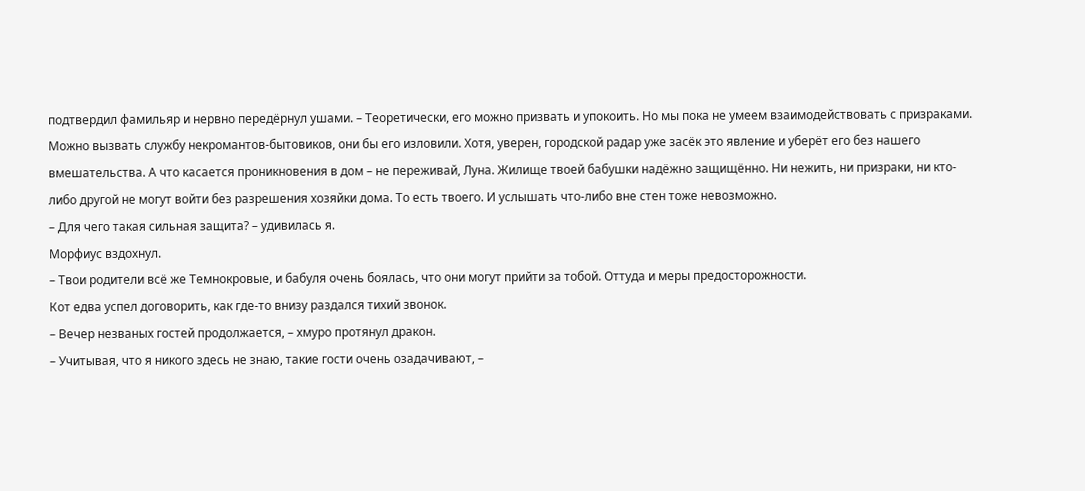подтвердил фамильяр и нервно передёрнул ушами. – Теоретически, его можно призвать и упокоить. Но мы пока не умеем взаимодействовать с призраками. Можно вызвать службу некромантов-бытовиков, они бы его изловили. Хотя, уверен, городской радар уже засёк это явление и уберёт его без нашего вмешательства. А что касается проникновения в дом – не переживай, Луна. Жилище твоей бабушки надёжно защищённо. Ни нежить, ни призраки, ни кто-либо другой не могут войти без разрешения хозяйки дома. То есть твоего. И услышать что-либо вне стен тоже невозможно.
– Для чего такая сильная защита? – удивилась я.
Морфиус вздохнул.
– Твои родители всё же Темнокровые, и бабуля очень боялась, что они могут прийти за тобой. Оттуда и меры предосторожности.
Кот едва успел договорить, как где-то внизу раздался тихий звонок.
– Вечер незваных гостей продолжается, – хмуро протянул дракон.
– Учитывая, что я никого здесь не знаю, такие гости очень озадачивают, –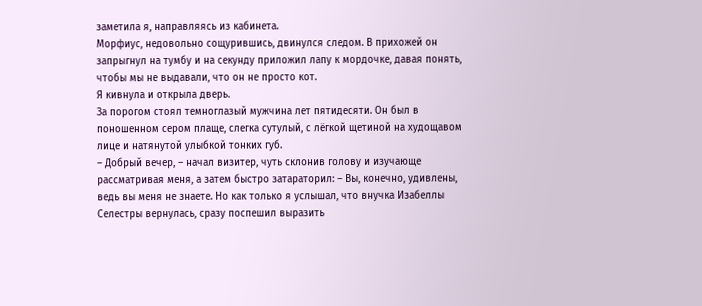заметила я, направляясь из кабинета.
Морфиус, недовольно сощурившись, двинулся следом. В прихожей он запрыгнул на тумбу и на секунду приложил лапу к мордочке, давая понять, чтобы мы не выдавали, что он не просто кот.
Я кивнула и открыла дверь.
За порогом стоял темноглазый мужчина лет пятидесяти. Он был в поношенном сером плаще, слегка сутулый, с лёгкой щетиной на худощавом лице и натянутой улыбкой тонких губ.
– Добрый вечер, – начал визитер, чуть склонив голову и изучающе рассматривая меня, а затем быстро затараторил: – Вы, конечно, удивлены, ведь вы меня не знаете. Но как только я услышал, что внучка Изабеллы Селестры вернулась, сразу поспешил выразить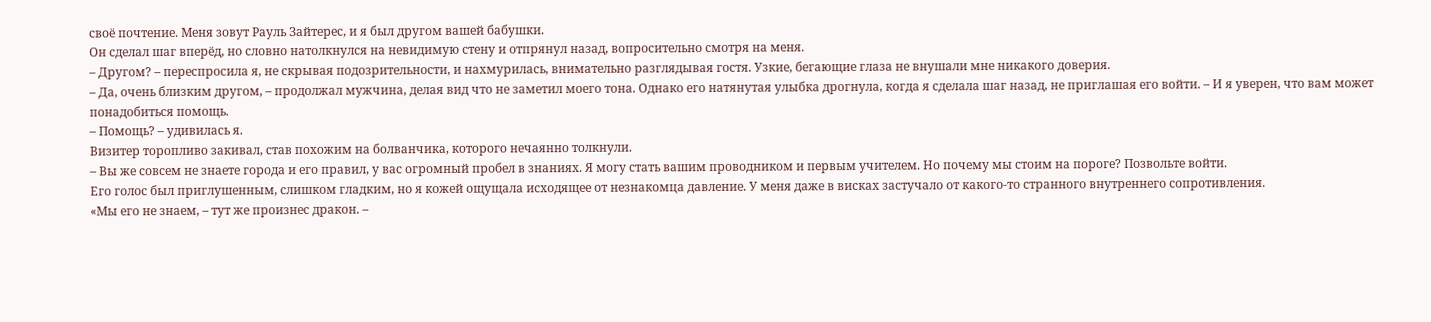своё почтение. Меня зовут Рауль Зайтерес, и я был другом вашей бабушки.
Он сделал шаг вперёд, но словно натолкнулся на невидимую стену и отпрянул назад, вопросительно смотря на меня.
– Другом? – переспросила я, не скрывая подозрительности, и нахмурилась, внимательно разглядывая гостя. Узкие, бегающие глаза не внушали мне никакого доверия.
– Да, очень близким другом, – продолжал мужчина, делая вид что не заметил моего тона. Однако его натянутая улыбка дрогнула, когда я сделала шаг назад, не приглашая его войти. – И я уверен, что вам может понадобиться помощь.
– Помощь? – удивилась я.
Визитер торопливо закивал, став похожим на болванчика, которого нечаянно толкнули.
– Вы же совсем не знаете города и его правил, у вас огромный пробел в знаниях. Я могу стать вашим проводником и первым учителем. Но почему мы стоим на пороге? Позвольте войти.
Его голос был приглушенным, слишком гладким, но я кожей ощущала исходящее от незнакомца давление. У меня даже в висках застучало от какого-то странного внутреннего сопротивления.
«Мы его не знаем, – тут же произнес дракон. –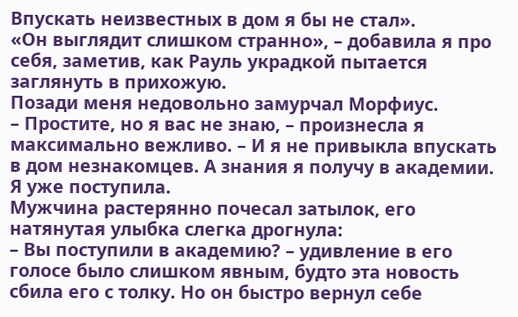Впускать неизвестных в дом я бы не стал».
«Он выглядит слишком странно», – добавила я про себя, заметив, как Рауль украдкой пытается заглянуть в прихожую.
Позади меня недовольно замурчал Морфиус.
– Простите, но я вас не знаю, – произнесла я максимально вежливо. – И я не привыкла впускать в дом незнакомцев. А знания я получу в академии. Я уже поступила.
Мужчина растерянно почесал затылок, его натянутая улыбка слегка дрогнула:
– Вы поступили в академию? – удивление в его голосе было слишком явным, будто эта новость сбила его с толку. Но он быстро вернул себе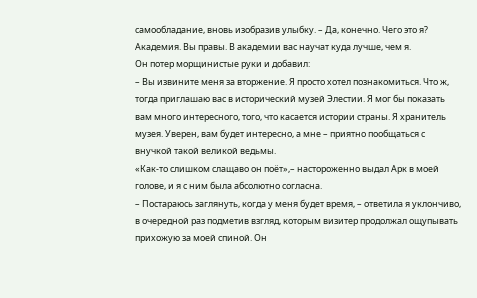самообладание, вновь изобразив улыбку. – Да, конечно. Чего это я? Академия. Вы правы. В академии вас научат куда лучше, чем я.
Он потер морщинистые руки и добавил:
– Вы извините меня за вторжение. Я просто хотел познакомиться. Что ж, тогда приглашаю вас в исторический музей Элестии. Я мог бы показать вам много интересного, того, что касается истории страны. Я хранитель музея. Уверен, вам будет интересно, а мне – приятно пообщаться с внучкой такой великой ведьмы.
«Как-то слишком слащаво он поёт»,– настороженно выдал Арк в моей голове, и я с ним была абсолютно согласна.
– Постараюсь заглянуть, когда у меня будет время, – ответила я уклончиво, в очередной раз подметив взгляд, которым визитер продолжал ощупывать прихожую за моей спиной. Он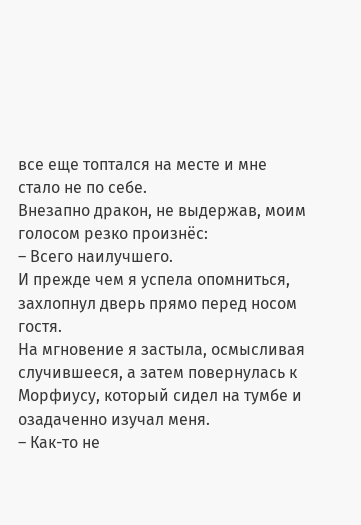все еще топтался на месте и мне стало не по себе.
Внезапно дракон, не выдержав, моим голосом резко произнёс:
– Всего наилучшего.
И прежде чем я успела опомниться, захлопнул дверь прямо перед носом гостя.
На мгновение я застыла, осмысливая случившееся, а затем повернулась к Морфиусу, который сидел на тумбе и озадаченно изучал меня.
– Как-то не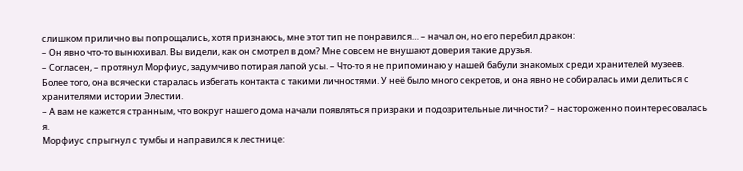слишком прилично вы попрощались, хотя признаюсь, мне этот тип не понравился… – начал он, но его перебил дракон:
– Он явно что-то вынюхивал. Вы видели, как он смотрел в дом? Мне совсем не внушают доверия такие друзья.
– Согласен, – протянул Морфиус, задумчиво потирая лапой усы. – Что-то я не припоминаю у нашей бабули знакомых среди хранителей музеев. Более того, она всячески старалась избегать контакта с такими личностями. У неё было много секретов, и она явно не собиралась ими делиться с хранителями истории Элестии.
– А вам не кажется странным, что вокруг нашего дома начали появляться призраки и подозрительные личности? – настороженно поинтересовалась я.
Морфиус спрыгнул с тумбы и направился к лестнице: